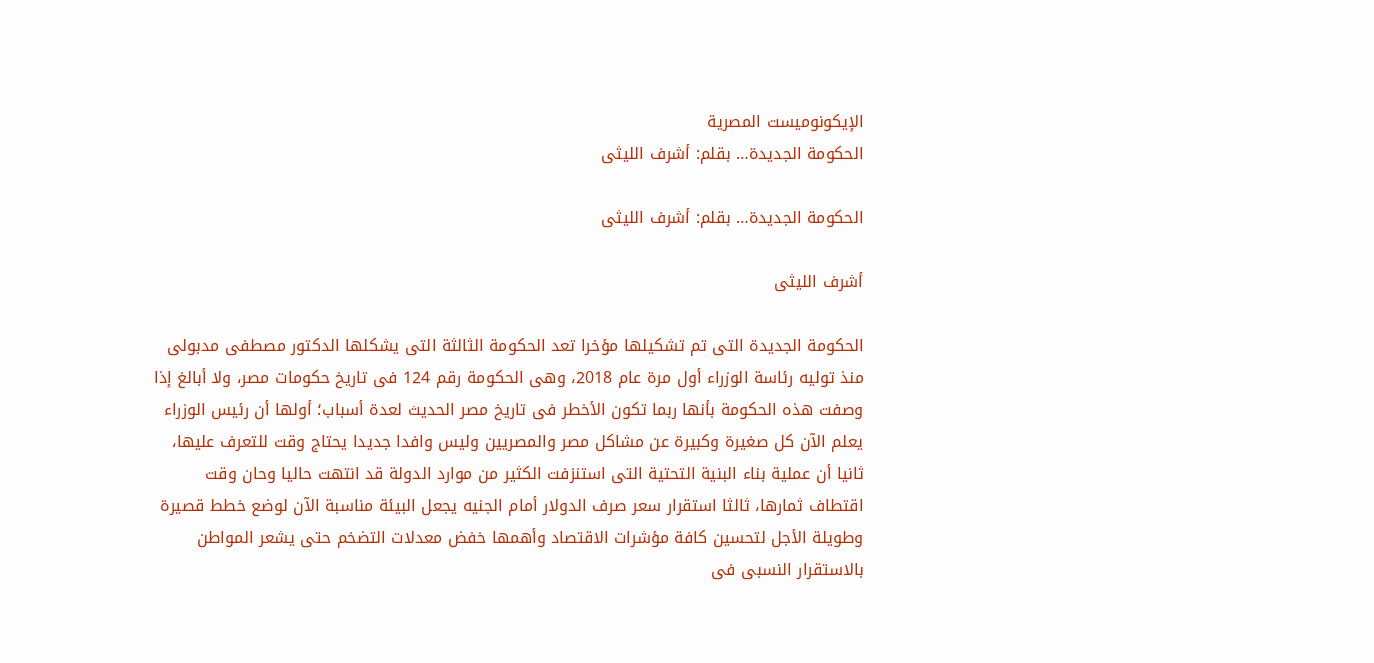الإيكونوميست المصرية
الحكومة الجديدة… بقلم: أشرف الليثى

الحكومة الجديدة… بقلم: أشرف الليثى

أشرف الليثى

الحكومة الجديدة التى تم تشكيلها مؤخرا تعد الحكومة الثالثة التى يشكلها الدكتور مصطفى مدبولى منذ توليه رئاسة الوزراء أول مرة عام 2018، وهى الحكومة رقم 124 فى تاريخ حكومات مصر، ولا أبالغ إذا وصفت هذه الحكومة بأنها ربما تكون الأخطر فى تاريخ مصر الحديث لعدة أسباب؛ أولها أن رئيس الوزراء يعلم الآن كل صغيرة وكبيرة عن مشاكل مصر والمصريين وليس وافدا جديدا يحتاج وقت للتعرف عليها، ثانيا أن عملية بناء البنية التحتية التى استنزفت الكثير من موارد الدولة قد انتهت حاليا وحان وقت اقتطاف ثمارها، ثالثا استقرار سعر صرف الدولار أمام الجنيه يجعل البيئة مناسبة الآن لوضع خطط قصيرة وطويلة الأجل لتحسين كافة مؤشرات الاقتصاد وأهمها خفض معدلات التضخم حتى يشعر المواطن بالاستقرار النسبى فى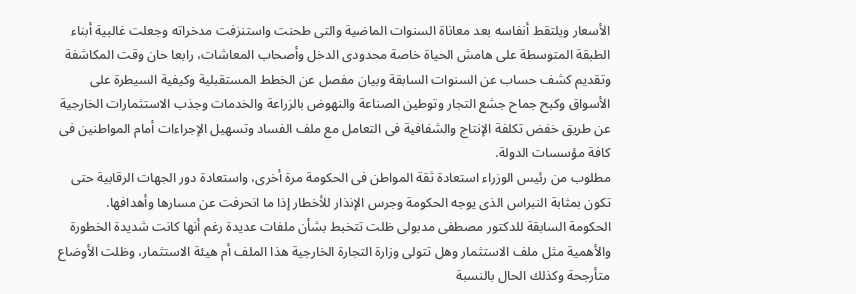الأسعار ويلتقط أنفاسه بعد معاناة السنوات الماضية والتى طحنت واستنزفت مدخراته وجعلت غالبية أبناء الطبقة المتوسطة على هامش الحياة خاصة محدودى الدخل وأصحاب المعاشات، رابعا حان وقت المكاشفة وتقديم كشف حساب عن السنوات السابقة وبيان مفصل عن الخطط المستقبلية وكيفية السيطرة على الأسواق وكبح جماح جشع التجار وتوطين الصناعة والنهوض بالزراعة والخدمات وجذب الاستثمارات الخارجية عن طريق خفض تكلفة الإنتاج والشفافية فى التعامل مع ملف الفساد وتسهيل الإجراءات أمام المواطنين فى كافة مؤسسات الدولة.
مطلوب من رئيس الوزراء استعادة ثقة المواطن فى الحكومة مرة أخرى، واستعادة دور الجهات الرقابية حتى تكون بمثابة النبراس الذى يوجه الحكومة وجرس الإنذار للأخطار إذا ما انحرفت عن مسارها وأهدافها.
الحكومة السابقة للدكتور مصطفى مدبولى ظلت تتخبط بشأن ملفات عديدة رغم أنها كانت شديدة الخطورة والأهمية مثل ملف الاستثمار وهل تتولى وزارة التجارة الخارجية هذا الملف أم هيئة الاستثمار، وظلت الأوضاع متأرجحة وكذلك الحال بالنسبة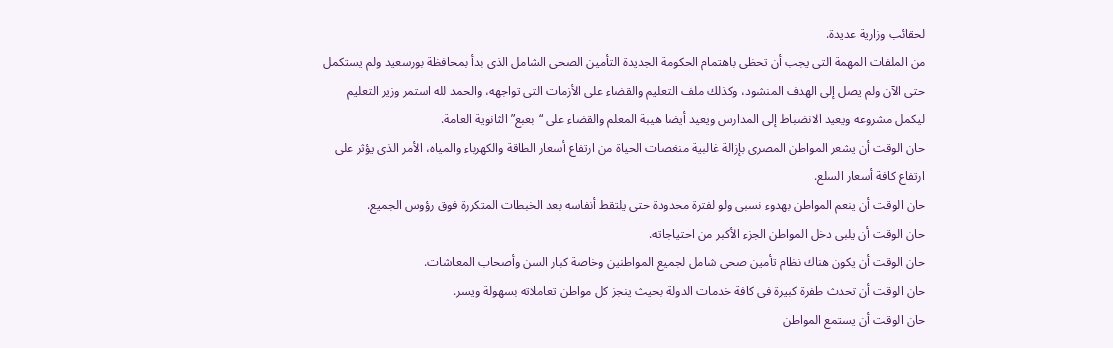لحقائب وزارية عديدة.
من الملفات المهمة التى يجب أن تحظى باهتمام الحكومة الجديدة التأمين الصحى الشامل الذى بدأ بمحافظة بورسعيد ولم يستكمل حتى الآن ولم يصل إلى الهدف المنشود، وكذلك ملف التعليم والقضاء على الأزمات التى تواجهه، والحمد لله استمر وزير التعليم ليكمل مشروعه ويعيد الانضباط إلى المدارس ويعيد أيضا هيبة المعلم والقضاء على “بعبع” الثانوية العامة.
حان الوقت أن يشعر المواطن المصرى بإزالة غالبية منغصات الحياة من ارتفاع أسعار الطاقة والكهرباء والمياه، الأمر الذى يؤثر على ارتفاع كافة أسعار السلع.
حان الوقت أن ينعم المواطن بهدوء نسبى ولو لفترة محدودة حتى يلتقط أنفاسه بعد الخبطات المتكررة فوق رؤوس الجميع.
حان الوقت أن يلبى دخل المواطن الجزء الأكبر من احتياجاته.
حان الوقت أن يكون هناك نظام تأمين صحى شامل لجميع المواطنين وخاصة كبار السن وأصحاب المعاشات.
حان الوقت أن تحدث طفرة كبيرة فى كافة خدمات الدولة بحيث ينجز كل مواطن تعاملاته بسهولة ويسر.
حان الوقت أن يستمع المواطن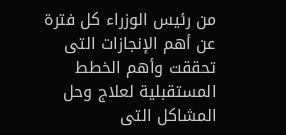من رئيس الوزراء كل فترة عن أهم الإنجازات التى تحققت وأهم الخطط المستقبلية لعلاج وحل المشاكل التى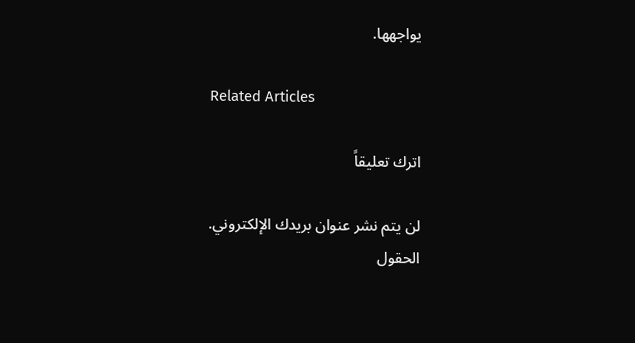يواجهها.

Related Articles

اترك تعليقاً

لن يتم نشر عنوان بريدك الإلكتروني. الحقول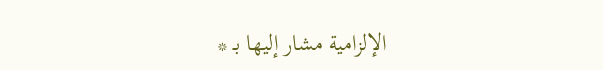الإلزامية مشار إليها بـ *